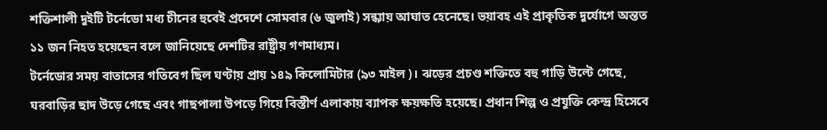শক্তিশালী দুইটি টর্নেডো মধ্য চীনের হুবেই প্রদেশে সোমবার (৬ জুলাই) সন্ধ্যায় আঘাত হেনেছে। ভয়াবহ এই প্রাকৃতিক দুর্যোগে অন্তত ১১ জন নিহত হয়েছেন বলে জানিয়েছে দেশটির রাষ্ট্রীয় গণমাধ্যম।
টর্নেডোর সময় বাতাসের গতিবেগ ছিল ঘণ্টায় প্রায় ১৪৯ কিলোমিটার (৯৩ মাইল)। ঝড়ের প্রচণ্ড শক্তিতে বহু গাড়ি উল্টে গেছে, ঘরবাড়ির ছাদ উড়ে গেছে এবং গাছপালা উপড়ে গিয়ে বিস্তীর্ণ এলাকায় ব্যাপক ক্ষয়ক্ষতি হয়েছে। প্রধান শিল্প ও প্রযুক্তি কেন্দ্র হিসেবে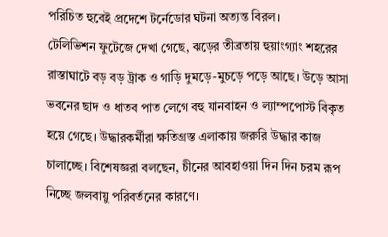পরিচিত হুবেই প্রদেশে টর্নেডোর ঘটনা অত্যন্ত বিরল।
টেলিভিশন ফুটেজে দেখা গেছে, ঝড়ের তীব্রতায় হুয়াংগ্যাং শহরের রাস্তাঘাটে বড় বড় ট্রাক ও গাড়ি দুমড়ে-মুচড়ে পড়ে আছে। উড়ে আসা ভবনের ছাদ ও ধাতব পাত লেগে বহু যানবাহন ও ল্যাম্পপোস্ট বিকৃত হয়ে গেছে। উদ্ধারকর্মীরা ক্ষতিগ্রস্ত এলাকায় জরুরি উদ্ধার কাজ চালাচ্ছে। বিশেষজ্ঞরা বলছেন, চীনের আবহাওয়া দিন দিন চরম রূপ নিচ্ছে জলবায়ু পরিবর্তনের কারণে।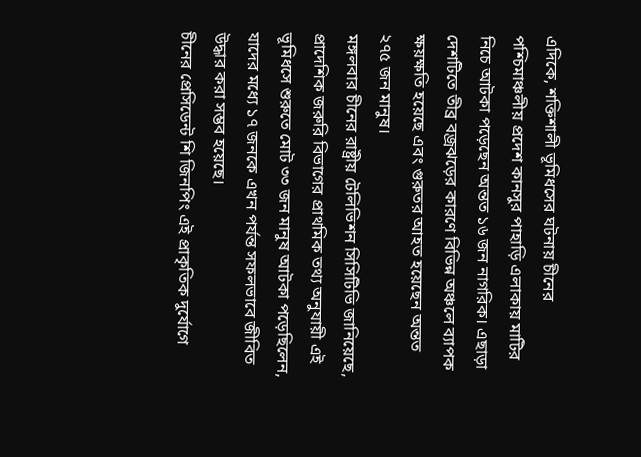এদিকে, শক্তিশালী ভূমিধসের ঘটনায় চীনের পশ্চিমাঞ্চলীয় প্রদেশ কানসুর পাহাড়ি এলাকায় মাটির নিচে আটকা পড়েছেন অন্তত ১৬ জন নাগরিক। এছাড়া দেশটিতে তীব্র বজ্রঝড়ের কারণে বিভিন্ন অঞ্চলে ব্যাপক ক্ষয়ক্ষতি হয়েছে এবং গুরুতর আহত হয়েছেন অন্তত ২৭৫ জন মানুষ।
মঙ্গলবার চীনের রাষ্ট্রীয় টেলিভিশন সিসিটিভি জানিয়েছে, প্রাদেশিক জরুরি বিভাগের প্রাথমিক তথ্য অনুযায়ী এই ভূমিধসে শুরুতে মোট ৩৩ জন মানুষ আটকা পড়েছিলেন, যাদের মধ্যে ১৭ জনকে এখন পর্যন্ত সফলভাবে জীবিত উদ্ধার করা সম্ভব হয়েছে।
চীনের প্রেসিডেন্ট শি জিনপিং এই প্রাকৃতিক দুর্যোগে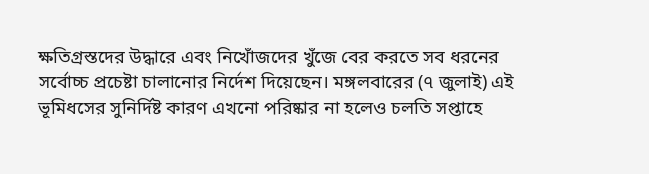ক্ষতিগ্রস্তদের উদ্ধারে এবং নিখোঁজদের খুঁজে বের করতে সব ধরনের সর্বোচ্চ প্রচেষ্টা চালানোর নির্দেশ দিয়েছেন। মঙ্গলবারের (৭ জুলাই) এই ভূমিধসের সুনির্দিষ্ট কারণ এখনো পরিষ্কার না হলেও চলতি সপ্তাহে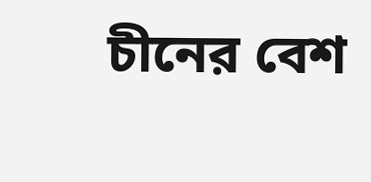চীনের বেশ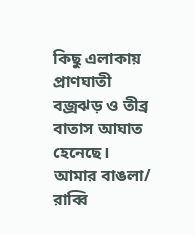কিছু এলাকায় প্রাণঘাতী বজ্রঝড় ও তীব্র বাতাস আঘাত হেনেছে।
আমার বাঙলা/ রাব্বি